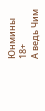Юнмины 18+
А ведь Чим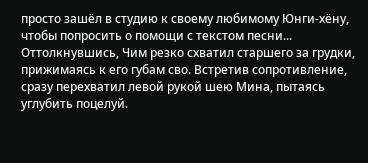просто зашёл в студию к своему любимому Юнги-хёну, чтобы попросить о помощи с текстом песни...
Оттолкнувшись, Чим резко схватил старшего за грудки, прижимаясь к его губам сво. Встретив сопротивление, сразу перехватил левой рукой шею Мина, пытаясь углубить поцелуй.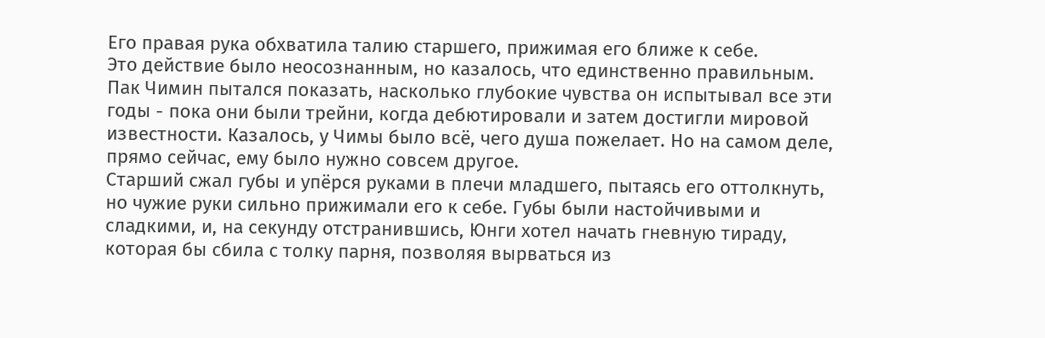Его правая рука обхватила талию старшего, прижимая его ближе к себе.
Это действие было неосознанным, но казалось, что единственно правильным. Пак Чимин пытался показать, насколько глубокие чувства он испытывал все эти годы - пока они были трейни, когда дебютировали и затем достигли мировой известности. Казалось, у Чимы было всё, чего душа пожелает. Но на самом деле, прямо сейчас, ему было нужно совсем другое.
Старший сжал губы и упёрся руками в плечи младшего, пытаясь его оттолкнуть, но чужие руки сильно прижимали его к себе. Губы были настойчивыми и сладкими, и, на секунду отстранившись, Юнги хотел начать гневную тираду, которая бы сбила с толку парня, позволяя вырваться из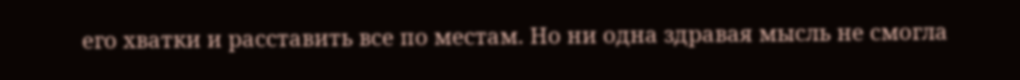его хватки и расставить все по местам. Но ни одна здравая мысль не смогла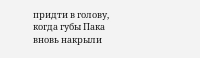придти в голову, когда губы Пака вновь накрыли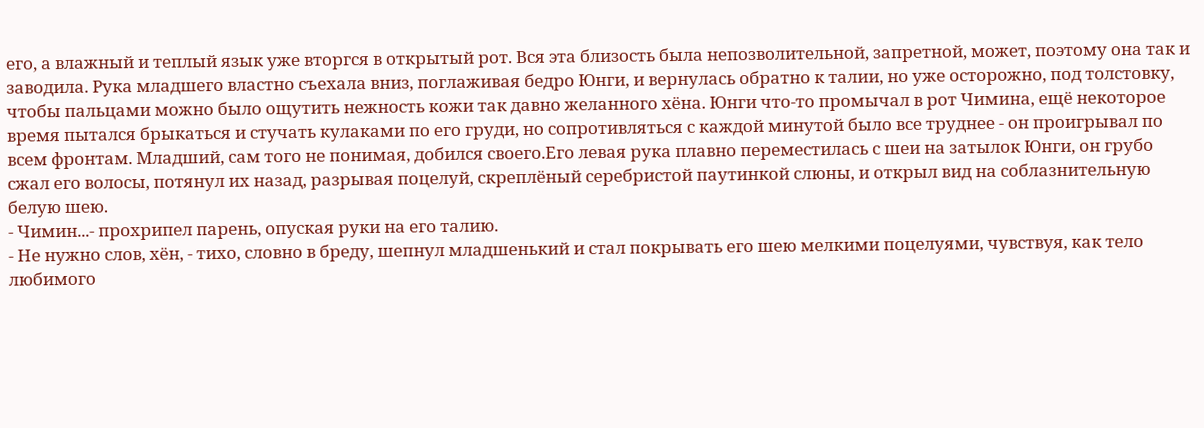его, а влажный и теплый язык уже вторгся в открытый рот. Вся эта близость была непозволительной, запретной, может, поэтому она так и заводила. Рука младшего властно съехала вниз, поглаживая бедро Юнги, и вернулась обратно к талии, но уже осторожно, под толстовку, чтобы пальцами можно было ощутить нежность кожи так давно желанного хёна. Юнги что-то промычал в рот Чимина, ещё некоторое время пытался брыкаться и стучать кулаками по его груди, но сопротивляться с каждой минутой было все труднее - он проигрывал по всем фронтам. Младший, сам того не понимая, добился своего.Его левая рука плавно переместилась с шеи на затылок Юнги, он грубо сжал его волосы, потянул их назад, разрывая поцелуй, скреплёный серебристой паутинкой слюны, и открыл вид на соблазнительную белую шею.
- Чимин...- прохрипел парень, опуская руки на его талию.
- Не нужно слов, хён, - тихо, словно в бреду, шепнул младшенький и стал покрывать его шею мелкими поцелуями, чувствуя, как тело любимого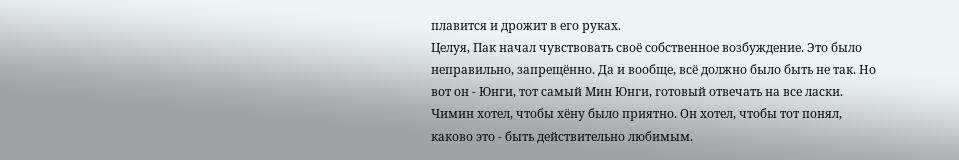плавится и дрожит в его руках.
Целуя, Пак начал чувствовать своё собственное возбуждение. Это было неправильно, запрещённо. Да и вообще, всё должно было быть не так. Но вот он - Юнги, тот самый Мин Юнги, готовый отвечать на все ласки. Чимин хотел, чтобы хёну было приятно. Он хотел, чтобы тот понял, каково это - быть действительно любимым.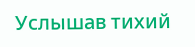Услышав тихий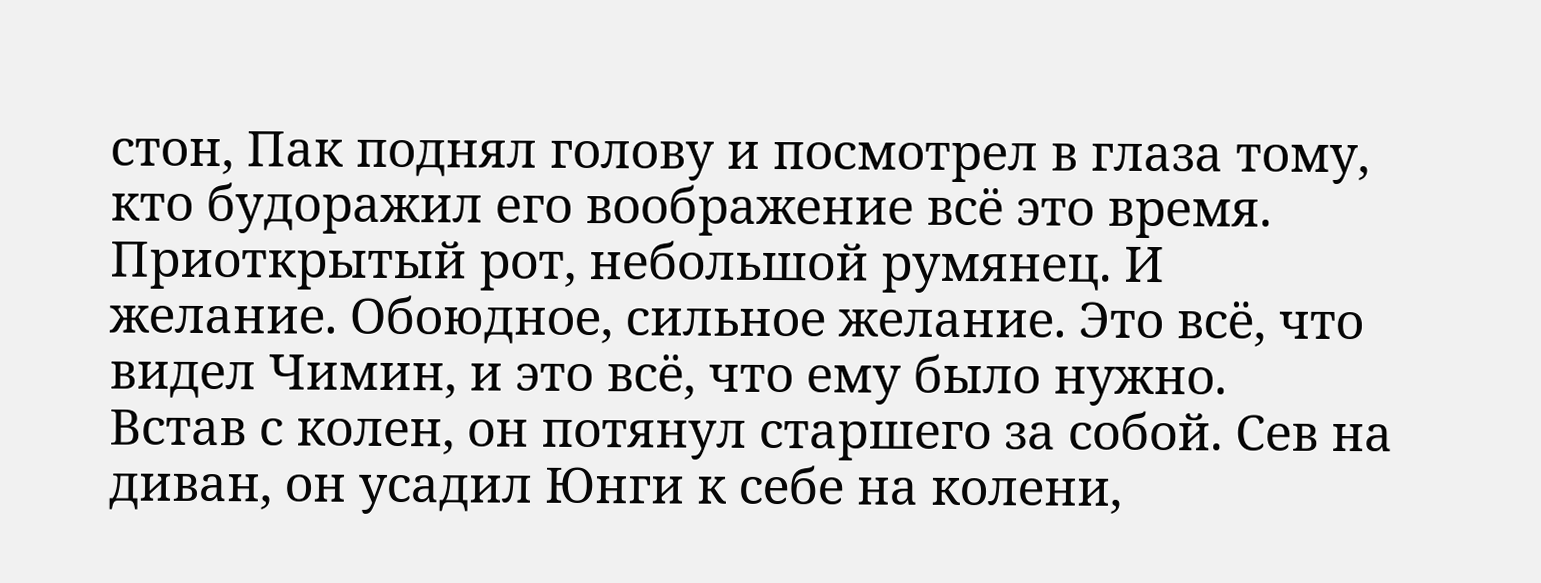стон, Пак поднял голову и посмотрел в глаза тому, кто будоражил его воображение всё это время. Приоткрытый рот, небольшой румянец. И желание. Обоюдное, сильное желание. Это всё, что видел Чимин, и это всё, что ему было нужно.
Встав с колен, он потянул старшего за собой. Сев на диван, он усадил Юнги к себе на колени,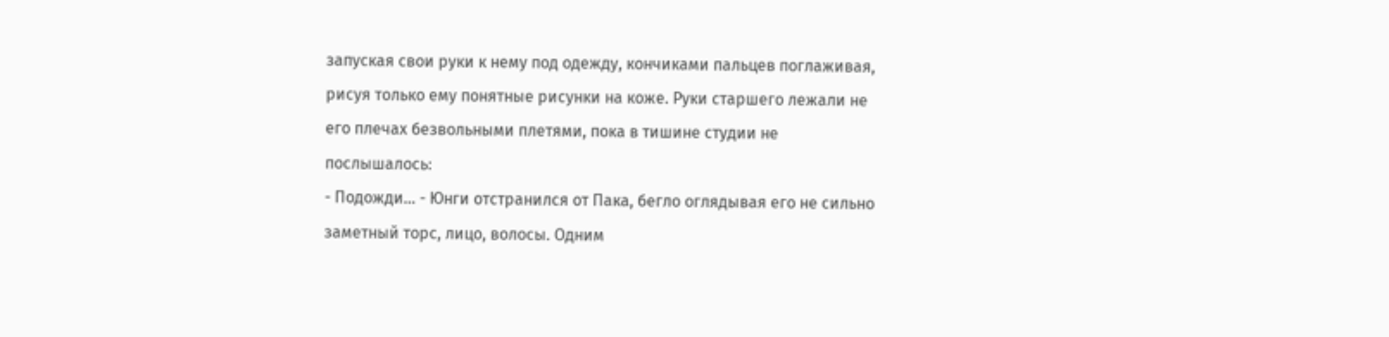запуская свои руки к нему под одежду, кончиками пальцев поглаживая, рисуя только ему понятные рисунки на коже. Руки старшего лежали не его плечах безвольными плетями, пока в тишине студии не послышалось:
- Подожди... - Юнги отстранился от Пака, бегло оглядывая его не сильно заметный торс, лицо, волосы. Одним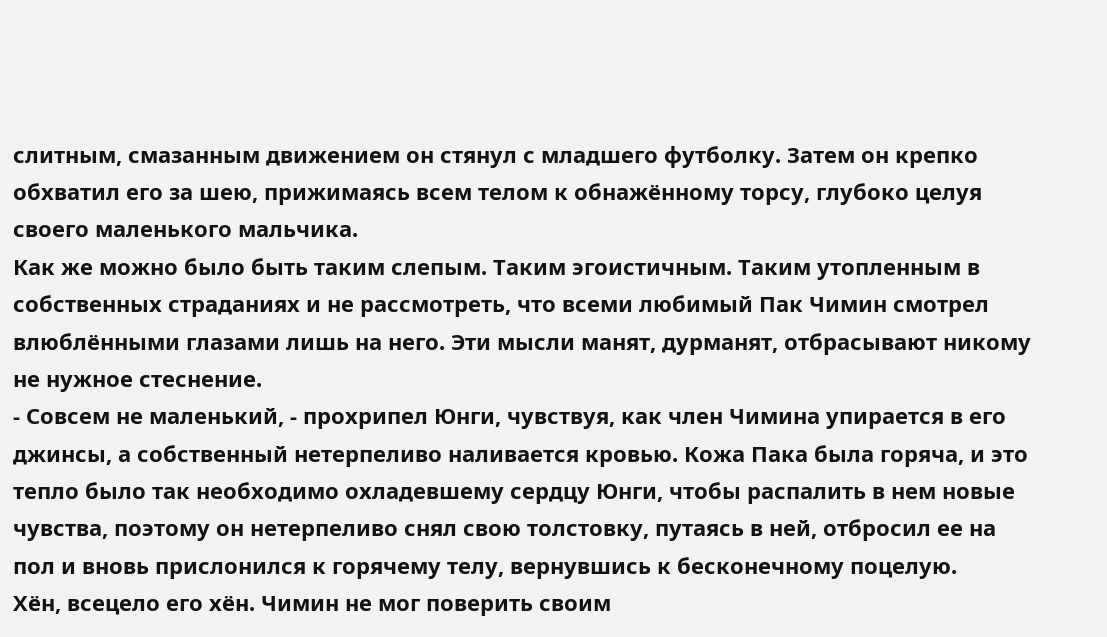слитным, смазанным движением он стянул с младшего футболку. Затем он крепко обхватил его за шею, прижимаясь всем телом к обнажённому торсу, глубоко целуя своего маленького мальчика.
Как же можно было быть таким слепым. Таким эгоистичным. Таким утопленным в собственных страданиях и не рассмотреть, что всеми любимый Пак Чимин смотрел влюблёнными глазами лишь на него. Эти мысли манят, дурманят, отбрасывают никому не нужное стеснение.
- Совсем не маленький, - прохрипел Юнги, чувствуя, как член Чимина упирается в его джинсы, а собственный нетерпеливо наливается кровью. Кожа Пака была горяча, и это тепло было так необходимо охладевшему сердцу Юнги, чтобы распалить в нем новые чувства, поэтому он нетерпеливо снял свою толстовку, путаясь в ней, отбросил ее на пол и вновь прислонился к горячему телу, вернувшись к бесконечному поцелую.
Хён, всецело его хён. Чимин не мог поверить своим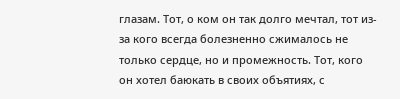глазам. Тот, о ком он так долго мечтал, тот из-за кого всегда болезненно сжималось не только сердце, но и промежность. Тот, кого он хотел баюкать в своих объятиях, с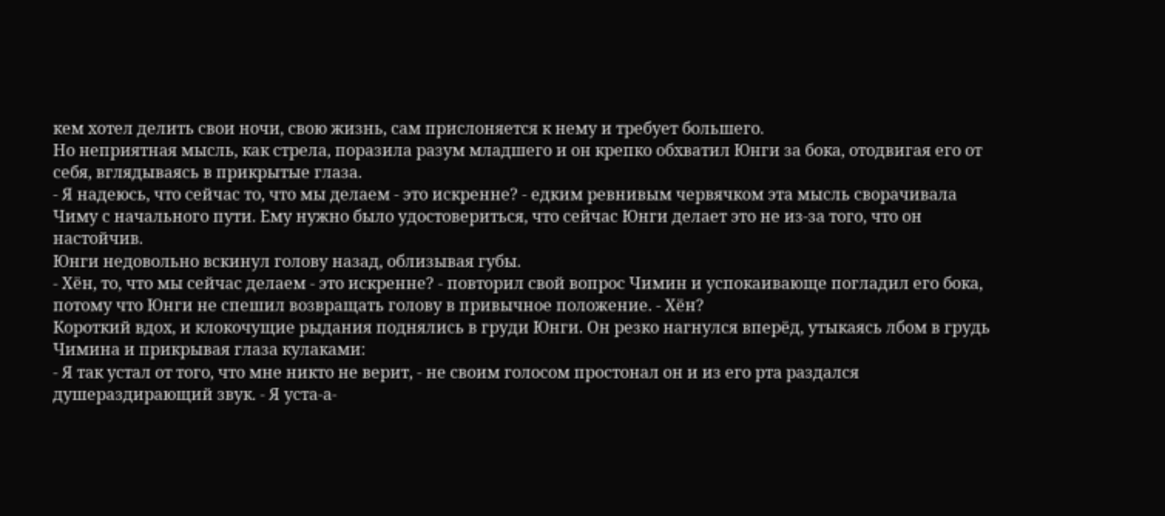кем хотел делить свои ночи, свою жизнь, сам прислоняется к нему и требует большего.
Но неприятная мысль, как стрела, поразила разум младшего и он крепко обхватил Юнги за бока, отодвигая его от себя, вглядываясь в прикрытые глаза.
- Я надеюсь, что сейчас то, что мы делаем - это искренне? - едким ревнивым червячком эта мысль сворачивала Чиму с начального пути. Ему нужно было удостовериться, что сейчас Юнги делает это не из-за того, что он настойчив.
Юнги недовольно вскинул голову назад, облизывая губы.
- Хён, то, что мы сейчас делаем - это искренне? - повторил свой вопрос Чимин и успокаивающе погладил его бока, потому что Юнги не спешил возвращать голову в привычное положение. - Хён?
Короткий вдох, и клокочущие рыдания поднялись в груди Юнги. Он резко нагнулся вперёд, утыкаясь лбом в грудь Чимина и прикрывая глаза кулаками:
- Я так устал от того, что мне никто не верит, - не своим голосом простонал он и из его рта раздался душераздирающий звук. - Я уста-а-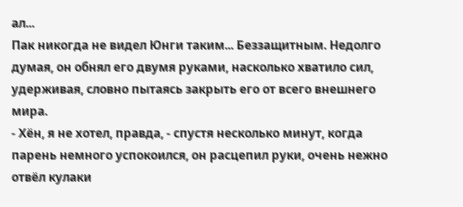ал...
Пак никогда не видел Юнги таким... Беззащитным. Недолго думая, он обнял его двумя руками, насколько хватило сил, удерживая, словно пытаясь закрыть его от всего внешнего мира.
- Хён, я не хотел, правда, - спустя несколько минут, когда парень немного успокоился, он расцепил руки, очень нежно отвёл кулаки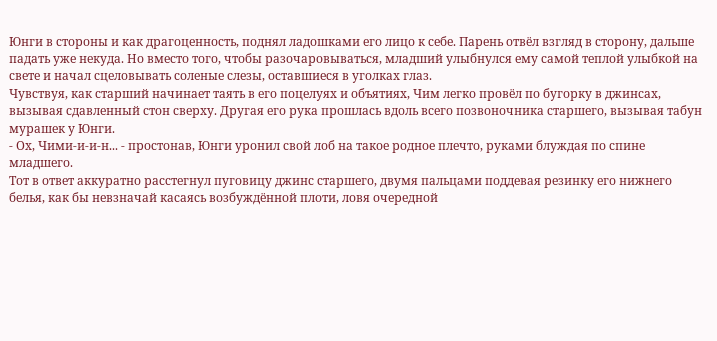Юнги в стороны и как драгоценность, поднял ладошками его лицо к себе. Парень отвёл взгляд в сторону, дальше падать уже некуда. Но вместо того, чтобы разочаровываться, младший улыбнулся ему самой теплой улыбкой на свете и начал сцеловывать соленые слезы, оставшиеся в уголках глаз.
Чувствуя, как старший начинает таять в его поцелуях и объятиях, Чим легко провёл по бугорку в джинсах, вызывая сдавленный стон сверху. Другая его рука прошлась вдоль всего позвоночника старшего, вызывая табун мурашек у Юнги.
- Ох, Чими-и-и-н... - простонав, Юнги уронил свой лоб на такое родное плечто, руками блуждая по спине младшего.
Тот в ответ аккуратно расстегнул пуговицу джинс старшего, двумя пальцами поддевая резинку его нижнего белья, как бы невзначай касаясь возбуждённой плоти, ловя очередной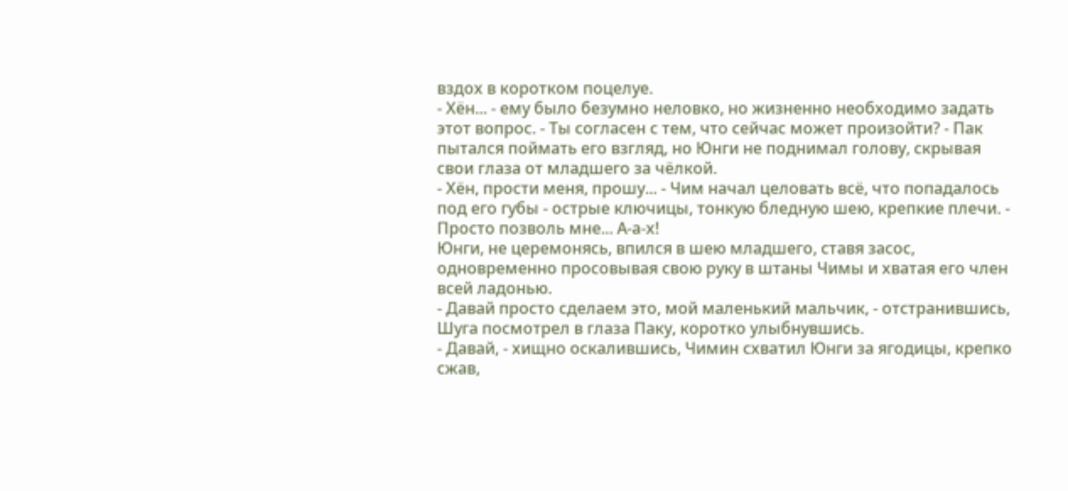вздох в коротком поцелуе.
- Хён... - ему было безумно неловко, но жизненно необходимо задать этот вопрос. - Ты согласен с тем, что сейчас может произойти? - Пак пытался поймать его взгляд, но Юнги не поднимал голову, скрывая свои глаза от младшего за чёлкой.
- Хён, прости меня, прошу... - Чим начал целовать всё, что попадалось под его губы - острые ключицы, тонкую бледную шею, крепкие плечи. - Просто позволь мне... А-а-х!
Юнги, не церемонясь, впился в шею младшего, ставя засос, одновременно просовывая свою руку в штаны Чимы и хватая его член всей ладонью.
- Давай просто сделаем это, мой маленький мальчик, - отстранившись, Шуга посмотрел в глаза Паку, коротко улыбнувшись.
- Давай, - хищно оскалившись, Чимин схватил Юнги за ягодицы, крепко сжав,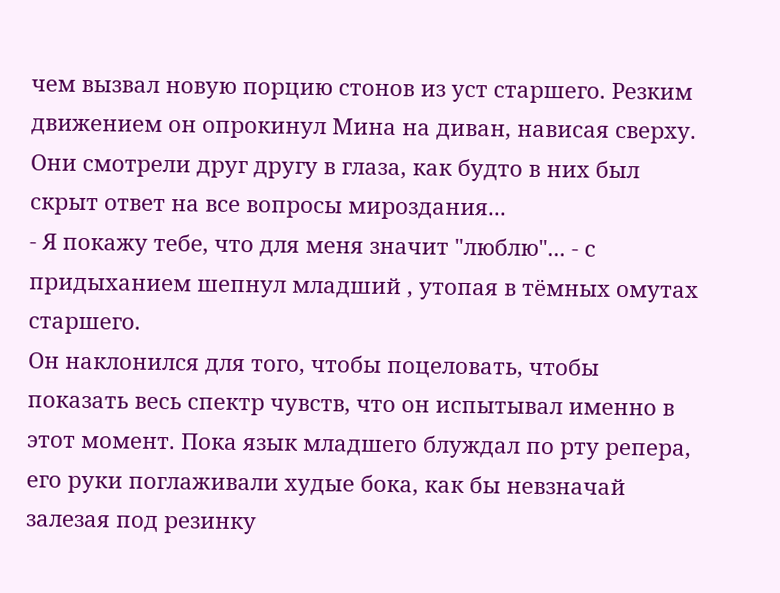чем вызвал новую порцию стонов из уст старшего. Резким движением он опрокинул Мина на диван, нависая сверху.
Они смотрели друг другу в глаза, как будто в них был скрыт ответ на все вопросы мироздания...
- Я покажу тебе, что для меня значит "люблю"... - с придыханием шепнул младший , утопая в тёмных омутах старшего.
Он наклонился для того, чтобы поцеловать, чтобы показать весь спектр чувств, что он испытывал именно в этот момент. Пока язык младшего блуждал по рту репера, его руки поглаживали худые бока, как бы невзначай залезая под резинку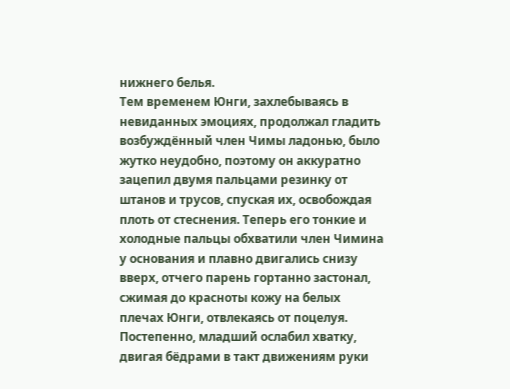нижнего белья.
Тем временем Юнги, захлебываясь в невиданных эмоциях, продолжал гладить возбуждённый член Чимы ладонью, было жутко неудобно, поэтому он аккуратно зацепил двумя пальцами резинку от штанов и трусов, спуская их, освобождая плоть от стеснения. Теперь его тонкие и холодные пальцы обхватили член Чимина у основания и плавно двигались снизу вверх, отчего парень гортанно застонал, сжимая до красноты кожу на белых плечах Юнги, отвлекаясь от поцелуя.
Постепенно, младший ослабил хватку, двигая бёдрами в такт движениям руки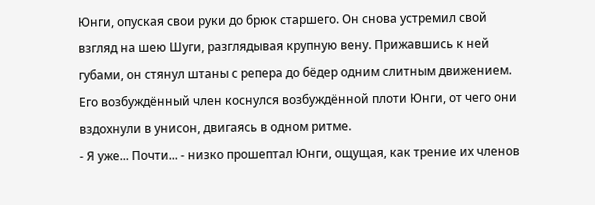Юнги, опуская свои руки до брюк старшего. Он снова устремил свой взгляд на шею Шуги, разглядывая крупную вену. Прижавшись к ней губами, он стянул штаны с репера до бёдер одним слитным движением.
Его возбуждённый член коснулся возбуждённой плоти Юнги, от чего они вздохнули в унисон, двигаясь в одном ритме.
- Я уже... Почти... - низко прошептал Юнги, ощущая, как трение их членов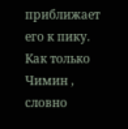приближает его к пику. Как только Чимин , словно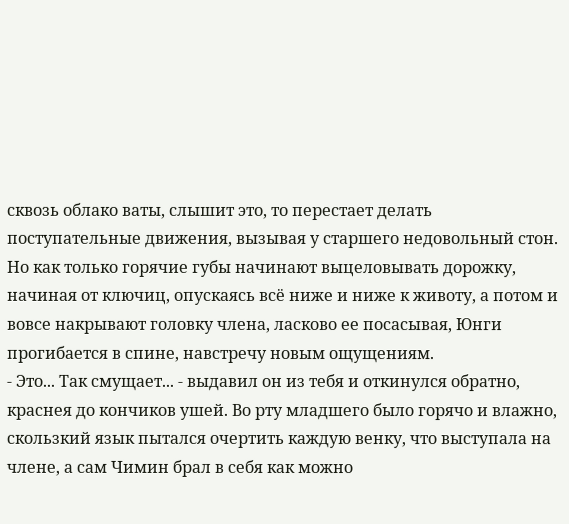сквозь облако ваты, слышит это, то перестает делать поступательные движения, вызывая у старшего недовольный стон. Но как только горячие губы начинают выцеловывать дорожку, начиная от ключиц, опускаясь всё ниже и ниже к животу, а потом и вовсе накрывают головку члена, ласково ее посасывая, Юнги прогибается в спине, навстречу новым ощущениям.
- Это... Так смущает... - выдавил он из тебя и откинулся обратно, краснея до кончиков ушей. Во рту младшего было горячо и влажно, скользкий язык пытался очертить каждую венку, что выступала на члене, а сам Чимин брал в себя как можно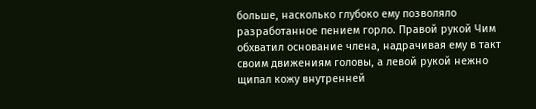больше, насколько глубоко ему позволяло разработанное пением горло. Правой рукой Чим обхватил основание члена, надрачивая ему в такт своим движениям головы, а левой рукой нежно щипал кожу внутренней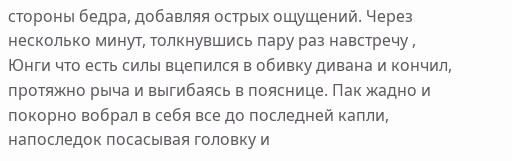стороны бедра, добавляя острых ощущений. Через несколько минут, толкнувшись пару раз навстречу , Юнги что есть силы вцепился в обивку дивана и кончил, протяжно рыча и выгибаясь в пояснице. Пак жадно и покорно вобрал в себя все до последней капли, напоследок посасывая головку и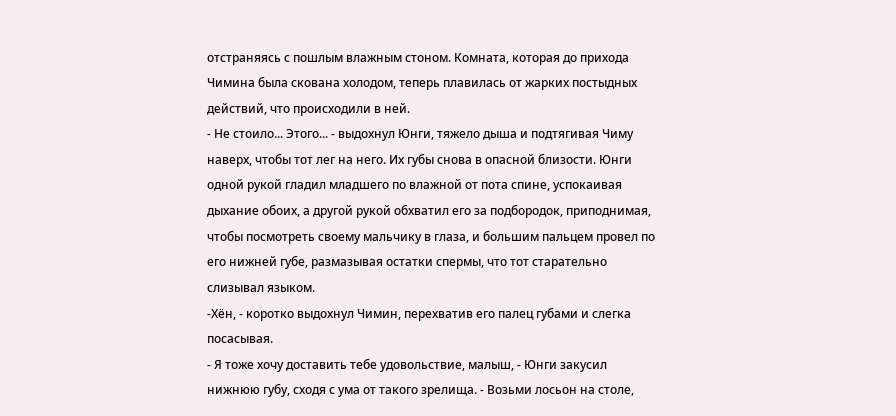отстраняясь с пошлым влажным стоном. Комната, которая до прихода Чимина была скована холодом, теперь плавилась от жарких постыдных действий, что происходили в ней.
- Не стоило... Этого... - выдохнул Юнги, тяжело дыша и подтягивая Чиму наверх, чтобы тот лег на него. Их губы снова в опасной близости. Юнги одной рукой гладил младшего по влажной от пота спине, успокаивая дыхание обоих, а другой рукой обхватил его за подбородок, приподнимая, чтобы посмотреть своему мальчику в глаза, и большим пальцем провел по его нижней губе, размазывая остатки спермы, что тот старательно слизывал языком.
-Хён, - коротко выдохнул Чимин, перехватив его палец губами и слегка посасывая.
- Я тоже хочу доставить тебе удовольствие, малыш, - Юнги закусил нижнюю губу, сходя с ума от такого зрелища. - Возьми лосьон на столе,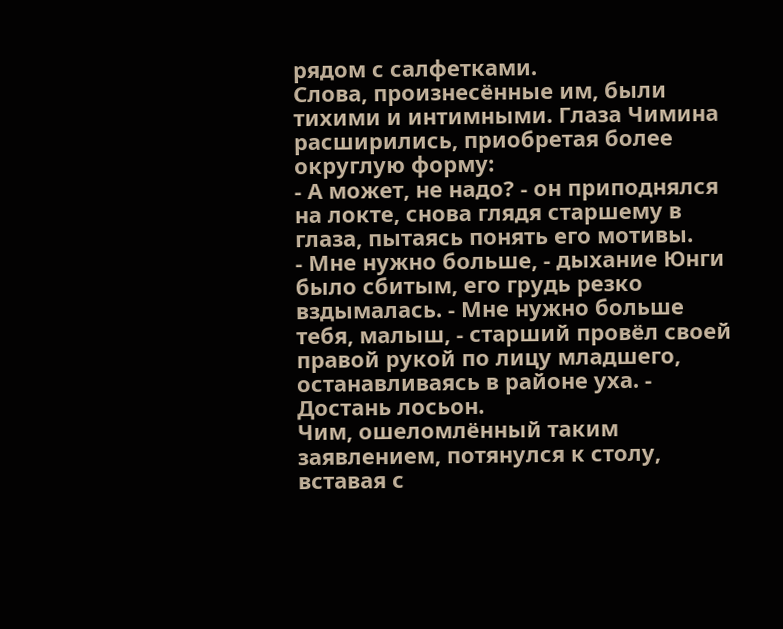рядом с салфетками.
Слова, произнесённые им, были тихими и интимными. Глаза Чимина расширились, приобретая более округлую форму:
- А может, не надо? - он приподнялся на локте, снова глядя старшему в глаза, пытаясь понять его мотивы.
- Мне нужно больше, - дыхание Юнги было сбитым, его грудь резко вздымалась. - Мне нужно больше тебя, малыш, - старший провёл своей правой рукой по лицу младшего, останавливаясь в районе уха. - Достань лосьон.
Чим, ошеломлённый таким заявлением, потянулся к столу, вставая с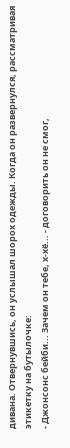дивана. Отвернувшись, он услышал шорох одежды. Когда он развернулся, рассматривая этикетку на бутылочке:
- Джонсонс бейби... Зачем он тебе, х-хё... - договорить он не смог,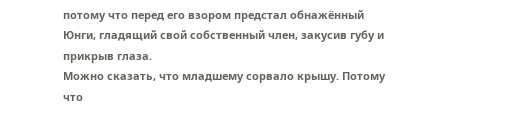потому что перед его взором предстал обнажённый Юнги, гладящий свой собственный член, закусив губу и прикрыв глаза.
Можно сказать, что младшему сорвало крышу. Потому что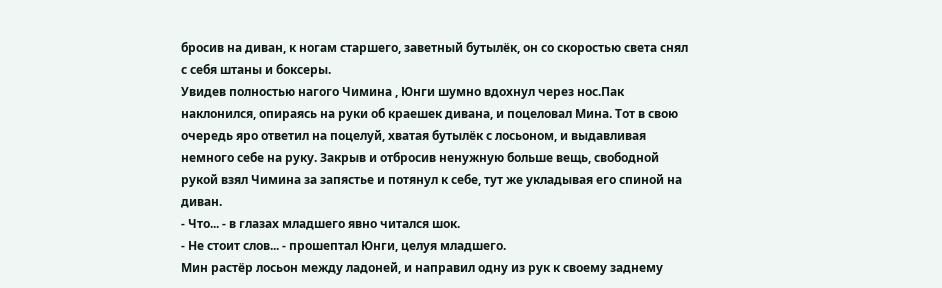бросив на диван, к ногам старшего, заветный бутылёк, он со скоростью света снял с себя штаны и боксеры.
Увидев полностью нагого Чимина , Юнги шумно вдохнул через нос.Пак наклонился, опираясь на руки об краешек дивана, и поцеловал Мина. Тот в свою очередь яро ответил на поцелуй, хватая бутылёк с лосьоном, и выдавливая немного себе на руку. Закрыв и отбросив ненужную больше вещь, свободной рукой взял Чимина за запястье и потянул к себе, тут же укладывая его спиной на диван.
- Что... - в глазах младшего явно читался шок.
- Не стоит слов... - прошептал Юнги, целуя младшего.
Мин растёр лосьон между ладоней, и направил одну из рук к своему заднему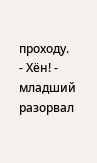проходу.
- Хён! - младший разорвал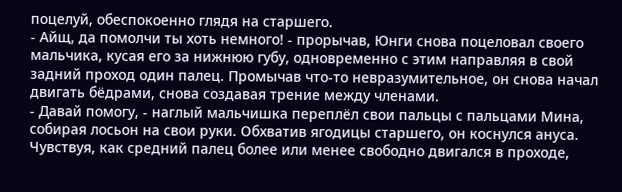поцелуй, обеспокоенно глядя на старшего.
- Айщ, да помолчи ты хоть немного! - прорычав, Юнги снова поцеловал своего мальчика, кусая его за нижнюю губу, одновременно с этим направляя в свой задний проход один палец. Промычав что-то невразумительное, он снова начал двигать бёдрами, снова создавая трение между членами.
- Давай помогу, - наглый мальчишка переплёл свои пальцы с пальцами Мина, собирая лосьон на свои руки. Обхватив ягодицы старшего, он коснулся ануса. Чувствуя, как средний палец более или менее свободно двигался в проходе,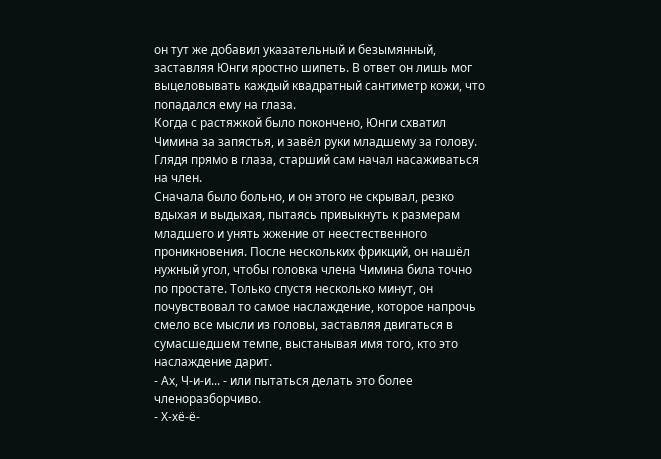он тут же добавил указательный и безымянный, заставляя Юнги яростно шипеть. В ответ он лишь мог выцеловывать каждый квадратный сантиметр кожи, что попадался ему на глаза.
Когда с растяжкой было покончено, Юнги схватил Чимина за запястья, и завёл руки младшему за голову. Глядя прямо в глаза, старший сам начал насаживаться на член.
Сначала было больно, и он этого не скрывал, резко вдыхая и выдыхая, пытаясь привыкнуть к размерам младшего и унять жжение от неестественного проникновения. После нескольких фрикций, он нашёл нужный угол, чтобы головка члена Чимина била точно по простате. Только спустя несколько минут, он почувствовал то самое наслаждение, которое напрочь смело все мысли из головы, заставляя двигаться в сумасшедшем темпе, выстанывая имя того, кто это наслаждение дарит.
- Ах, Ч-и-и... - или пытаться делать это более членоразборчиво.
- Х-хё-ё-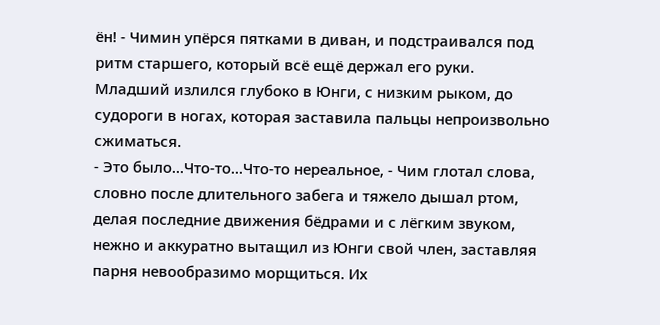ён! - Чимин упёрся пятками в диван, и подстраивался под ритм старшего, который всё ещё держал его руки.
Младший излился глубоко в Юнги, с низким рыком, до судороги в ногах, которая заставила пальцы непроизвольно сжиматься.
- Это было...Что-то...Что-то нереальное, - Чим глотал слова, словно после длительного забега и тяжело дышал ртом, делая последние движения бёдрами и с лёгким звуком, нежно и аккуратно вытащил из Юнги свой член, заставляя парня невообразимо морщиться. Их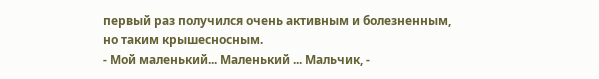первый раз получился очень активным и болезненным, но таким крышесносным.
- Мой маленький... Маленький ... Мальчик, -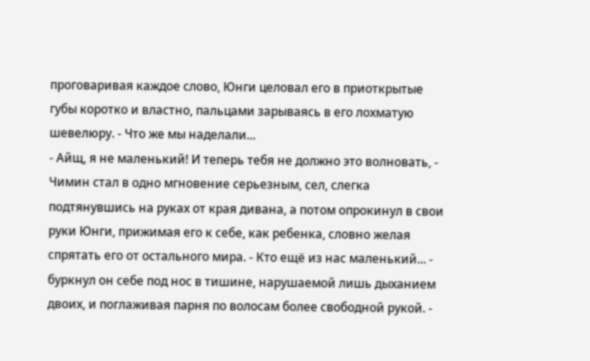проговаривая каждое слово, Юнги целовал его в приоткрытые губы коротко и властно, пальцами зарываясь в его лохматую шевелюру. - Что же мы наделали...
- Айщ, я не маленький! И теперь тебя не должно это волновать, - Чимин стал в одно мгновение серьезным, сел, слегка подтянувшись на руках от края дивана, а потом опрокинул в свои руки Юнги, прижимая его к себе, как ребенка, словно желая спрятать его от остального мира. - Кто ещё из нас маленький... - буркнул он себе под нос в тишине, нарушаемой лишь дыханием двоих, и поглаживая парня по волосам более свободной рукой. -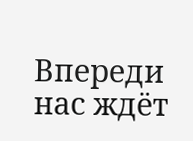Впереди нас ждёт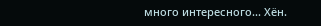много интересного... Хён.